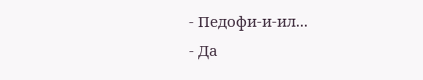- Педофи-и-ил...
- Да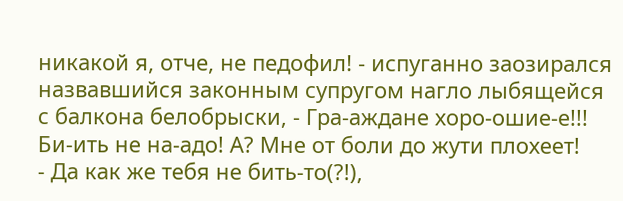никакой я, отче, не педофил! - испуганно заозирался назвавшийся законным супругом нагло лыбящейся с балкона белобрыски, - Гра-аждане хоро-ошие-е!!! Би-ить не на-адо! А? Мне от боли до жути плохеет!
- Да как же тебя не бить-то(?!),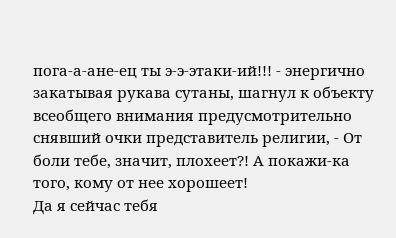пога-а-ане-ец ты э-э-этаки-ий!!! - энергично закатывая рукава сутаны, шагнул к объекту всеобщего внимания предусмотрительно снявший очки представитель религии, - От боли тебе, значит, плохеет?! А покажи-ка того, кому от нее хорошеет!
Да я сейчас тебя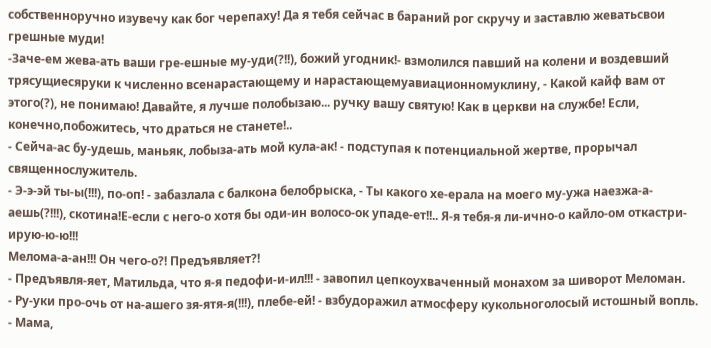собственноручно изувечу как бог черепаху! Да я тебя сейчас в бараний рог скручу и заставлю жеватьсвои грешные муди!
-Заче-ем жева-ать ваши гре-ешные му-уди(?!!), божий угодник!- взмолился павший на колени и воздевший трясущиесяруки к численно всенарастающему и нарастающемуавиационномуклину, - Какой кайф вам от этого(?), не понимаю! Давайте, я лучше полобызаю... ручку вашу святую! Как в церкви на службе! Если, конечно,побожитесь, что драться не станете!..
- Сейча-ас бу-удешь, маньяк, лобыза-ать мой кула-ак! - подступая к потенциальной жертве, прорычал священнослужитель.
- Э-э-эй ты-ы(!!!), по-оп! - забазлала с балкона белобрыска, - Ты какого хе-ерала на моего му-ужа наезжа-а-аешь(?!!!), скотина!Е-если с него-о хотя бы оди-ин волосо-ок упаде-ет!!.. Я-я тебя-я ли-ично-о кайло-ом откастри-ирую-ю-ю!!!
Мелома-а-ан!!! Он чего-о?! Предъявляет?!
- Предъявля-яет, Матильда, что я-я педофи-и-ил!!! - завопил цепкоухваченный монахом за шиворот Меломан.
- Ру-уки про-очь от на-ашего зя-ятя-я(!!!), плебе-ей! - взбудоражил атмосферу кукольноголосый истошный вопль.
- Мама,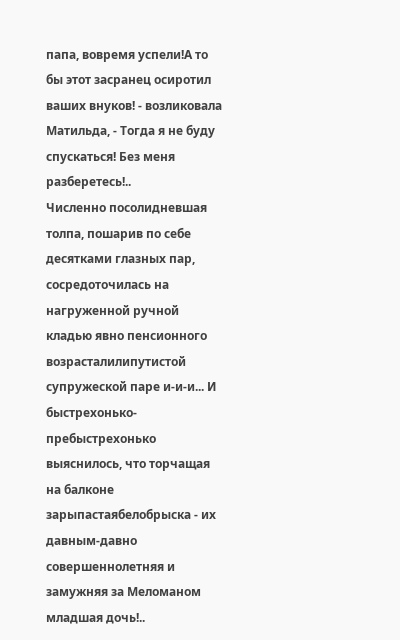папа, вовремя успели!А то бы этот засранец осиротил ваших внуков! - возликовала Матильда, - Тогда я не буду спускаться! Без меня разберетесь!..
Численно посолидневшая толпа, пошарив по себе десятками глазных пар, сосредоточилась на нагруженной ручной кладью явно пенсионного возрасталилипутистой супружеской паре и-и-и... И быстрехонько-пребыстрехонько выяснилось, что торчащая на балконе зарыпастаябелобрыска - их давным-давно совершеннолетняя и замужняя за Меломаном младшая дочь!..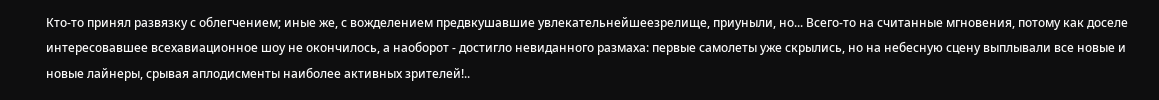Кто-то принял развязку с облегчением; иные же, с вожделением предвкушавшие увлекательнейшеезрелище, приуныли, но... Всего-то на считанные мгновения, потому как доселе интересовавшее всехавиационное шоу не окончилось, а наоборот - достигло невиданного размаха: первые самолеты уже скрылись, но на небесную сцену выплывали все новые и новые лайнеры, срывая аплодисменты наиболее активных зрителей!..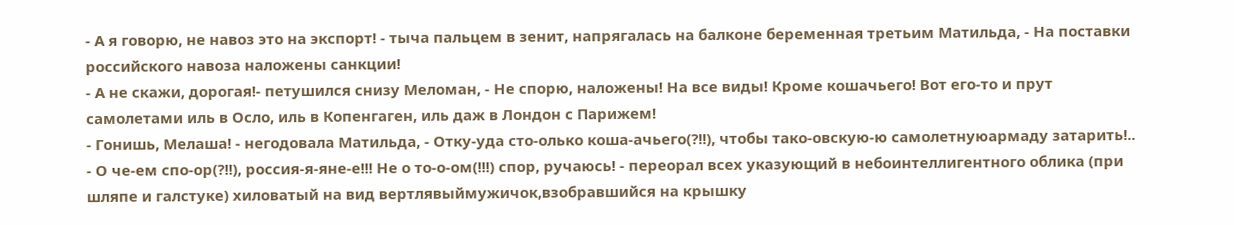- А я говорю, не навоз это на экспорт! - тыча пальцем в зенит, напрягалась на балконе беременная третьим Матильда, - На поставки российского навоза наложены санкции!
- А не скажи, дорогая!- петушился снизу Меломан, - Не спорю, наложены! На все виды! Кроме кошачьего! Вот его-то и прут самолетами иль в Осло, иль в Копенгаген, иль даж в Лондон с Парижем!
- Гонишь, Мелаша! - негодовала Матильда, - Отку-уда сто-олько коша-ачьего(?!!), чтобы тако-овскую-ю самолетнуюармаду затарить!..
- О че-ем спо-ор(?!!), россия-я-яне-е!!! Не о то-о-ом(!!!) спор, ручаюсь! - переорал всех указующий в небоинтеллигентного облика (при шляпе и галстуке) хиловатый на вид вертлявыймужичок,взобравшийся на крышку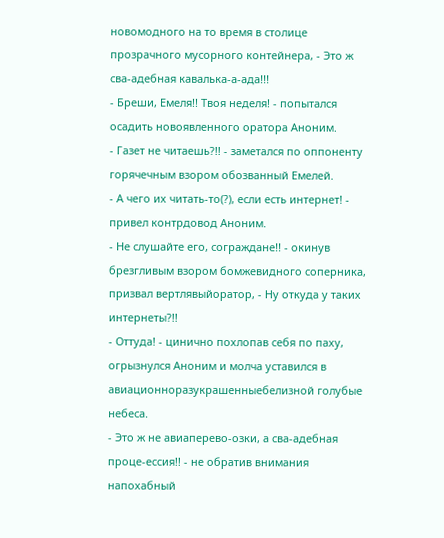новомодного на то время в столице прозрачного мусорного контейнера, - Это ж сва-адебная кавалька-а-ада!!!
- Бреши, Емеля!! Твоя неделя! - попытался осадить новоявленного оратора Аноним.
- Газет не читаешь?!! - заметался по оппоненту горячечным взором обозванный Емелей.
- А чего их читать-то(?), если есть интернет! - привел контрдовод Аноним.
- Не слушайте его, сограждане!! - окинув брезгливым взором бомжевидного соперника, призвал вертлявыйоратор, - Ну откуда у таких интернеты?!!
- Оттуда! - цинично похлопав себя по паху, огрызнулся Аноним и молча уставился в авиационноразукрашенныебелизной голубые небеса.
- Это ж не авиаперево-озки, а сва-адебная проце-ессия!! - не обратив внимания напохабный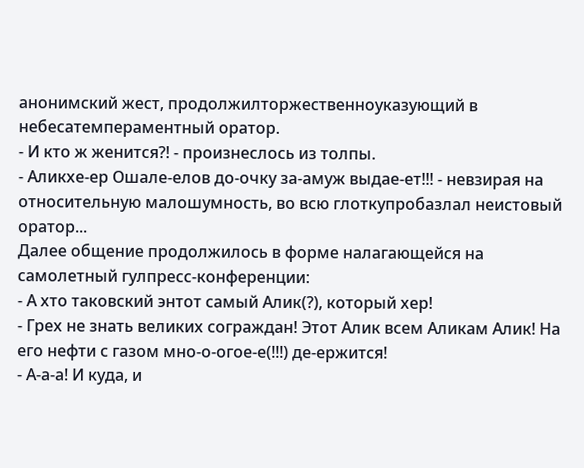анонимский жест, продолжилторжественноуказующий в небесатемпераментный оратор.
- И кто ж женится?! - произнеслось из толпы.
- Аликхе-ер Ошале-елов до-очку за-амуж выдае-ет!!! - невзирая на относительную малошумность, во всю глоткупробазлал неистовый оратор...
Далее общение продолжилось в форме налагающейся на самолетный гулпресс-конференции:
- А хто таковский энтот самый Алик(?), который хер!
- Грех не знать великих сограждан! Этот Алик всем Аликам Алик! На его нефти с газом мно-о-огое-е(!!!) де-ержится!
- А-а-а! И куда, и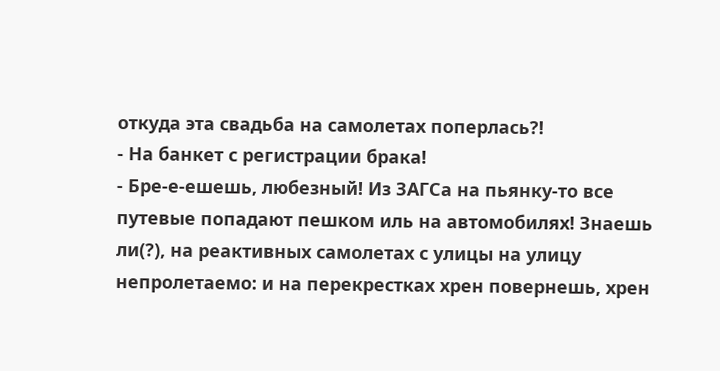откуда эта свадьба на самолетах поперлась?!
- На банкет с регистрации брака!
- Бре-е-ешешь, любезный! Из ЗАГСа на пьянку-то все путевые попадают пешком иль на автомобилях! Знаешь ли(?), на реактивных самолетах с улицы на улицу непролетаемо: и на перекрестках хрен повернешь, хрен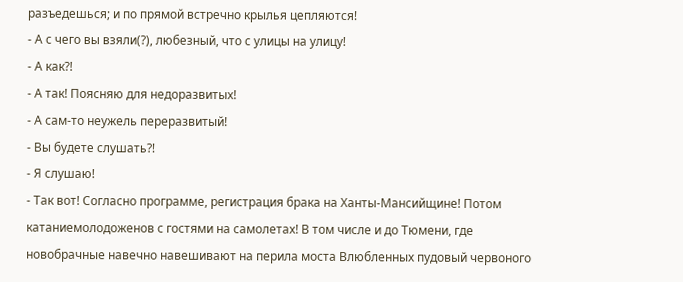разъедешься; и по прямой встречно крылья цепляются!
- А с чего вы взяли(?), любезный, что с улицы на улицу!
- А как?!
- А так! Поясняю для недоразвитых!
- А сам-то неужель переразвитый!
- Вы будете слушать?!
- Я слушаю!
- Так вот! Согласно программе, регистрация брака на Ханты-Мансийщине! Потом катаниемолодоженов с гостями на самолетах! В том числе и до Тюмени, где новобрачные навечно навешивают на перила моста Влюбленных пудовый червоного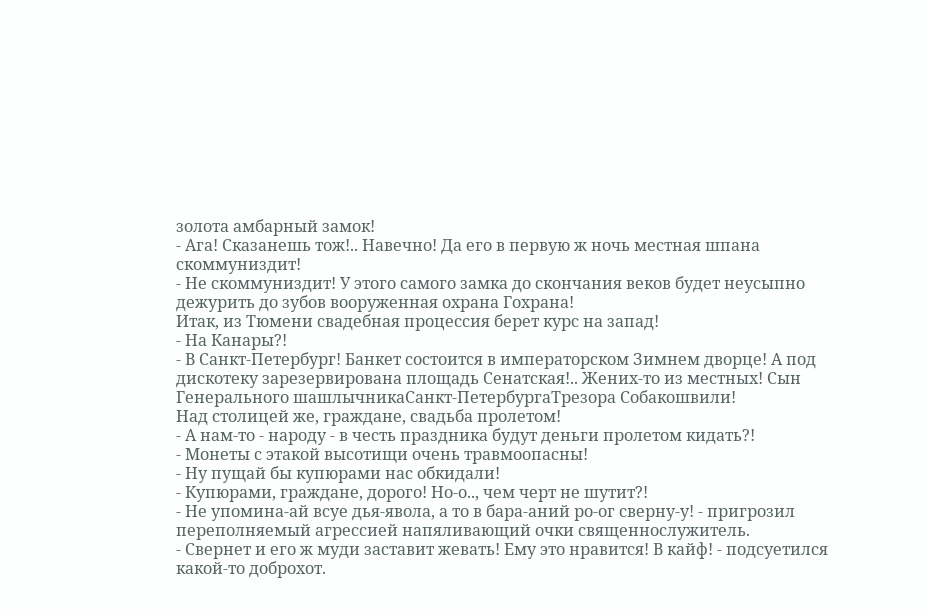золота амбарный замок!
- Ага! Сказанешь тож!.. Навечно! Да его в первую ж ночь местная шпана скоммуниздит!
- Не скоммуниздит! У этого самого замка до скончания веков будет неусыпно дежурить до зубов вооруженная охрана Гохрана!
Итак, из Тюмени свадебная процессия берет курс на запад!
- На Канары?!
- В Санкт-Петербург! Банкет состоится в императорском Зимнем дворце! А под дискотеку зарезервирована площадь Сенатская!.. Жених-то из местных! Сын Генерального шашлычникаСанкт-ПетербургаТрезора Собакошвили!
Над столицей же, граждане, свадьба пролетом!
- А нам-то - народу - в честь праздника будут деньги пролетом кидать?!
- Монеты с этакой высотищи очень травмоопасны!
- Ну пущай бы купюрами нас обкидали!
- Купюрами, граждане, дорого! Но-о.., чем черт не шутит?!
- Не упомина-ай всуе дья-явола, а то в бара-аний ро-ог сверну-у! - пригрозил переполняемый агрессией напяливающий очки священнослужитель.
- Свернет и его ж муди заставит жевать! Ему это нравится! В кайф! - подсуетился какой-то доброхот.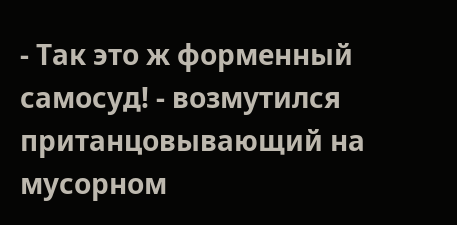- Так это ж форменный самосуд! - возмутился пританцовывающий на мусорном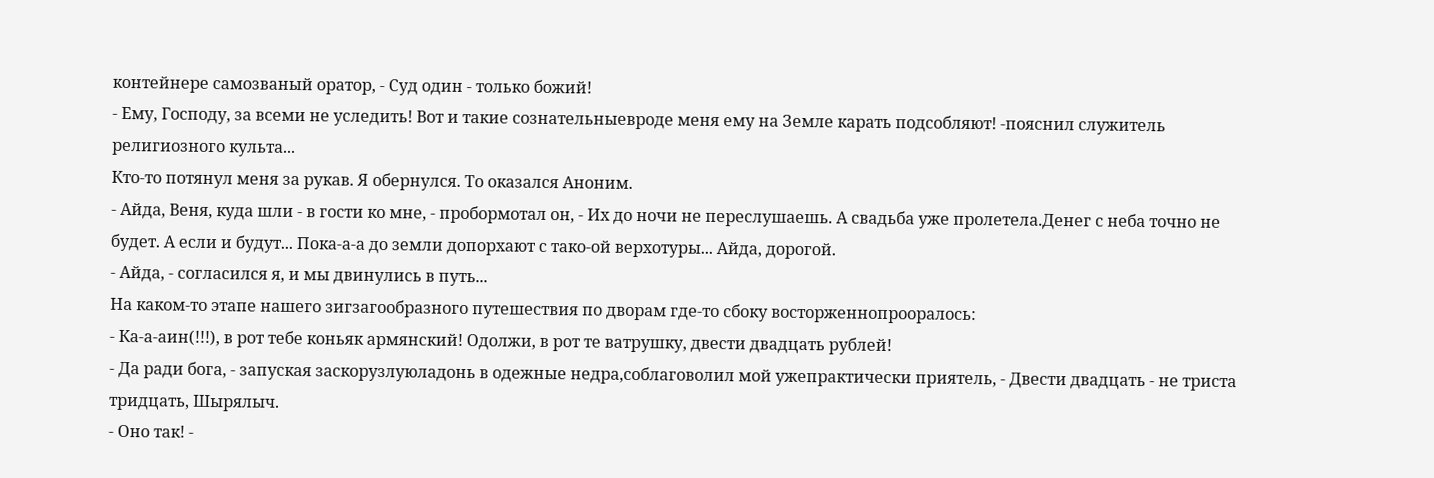контейнере самозваный оратор, - Суд один - только божий!
- Ему, Господу, за всеми не уследить! Вот и такие сознательныевроде меня ему на Земле карать подсобляют! -пояснил служитель религиозного культа...
Кто-то потянул меня за рукав. Я обернулся. То оказался Аноним.
- Айда, Веня, куда шли - в гости ко мне, - пробормотал он, - Их до ночи не переслушаешь. А свадьба уже пролетела.Денег с неба точно не будет. А если и будут... Пока-а-а до земли допорхают с тако-ой верхотуры... Айда, дорогой.
- Айда, - согласился я, и мы двинулись в путь...
На каком-то этапе нашего зигзагообразного путешествия по дворам где-то сбоку восторженнопрооралось:
- Ка-а-аин(!!!), в рот тебе коньяк армянский! Одолжи, в рот те ватрушку, двести двадцать рублей!
- Да ради бога, - запуская заскорузлуюладонь в одежные недра,соблаговолил мой ужепрактически приятель, - Двести двадцать - не триста тридцать, Шырялыч.
- Оно так! -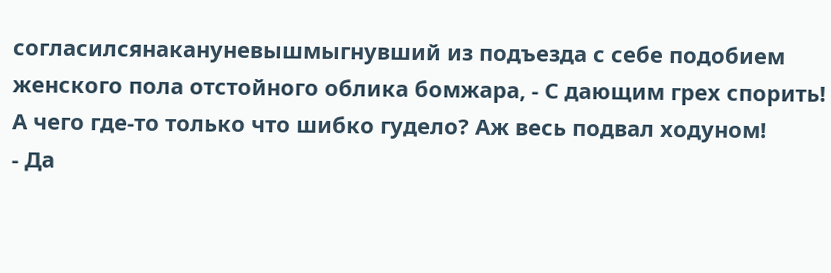согласилсянакануневышмыгнувший из подъезда с себе подобием женского пола отстойного облика бомжара, - С дающим грех спорить! А чего где-то только что шибко гудело? Аж весь подвал ходуном!
- Да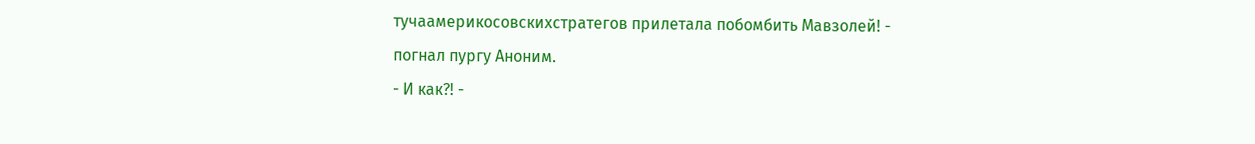тучаамерикосовскихстратегов прилетала побомбить Мавзолей! - погнал пургу Аноним.
- И как?! -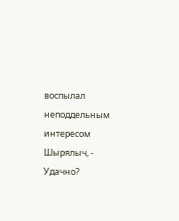воспылал неподдельным интересом Шырялыч, - Удачно?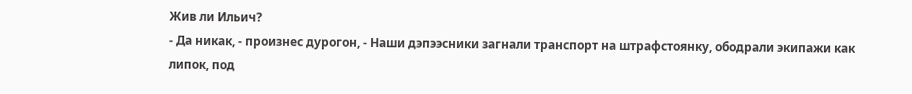Жив ли Ильич?
- Да никак, - произнес дурогон, - Наши дэпээсники загнали транспорт на штрафстоянку, ободрали экипажи как липок, под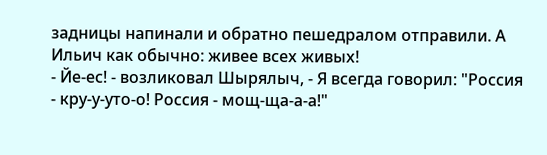задницы напинали и обратно пешедралом отправили. А Ильич как обычно: живее всех живых!
- Йе-ес! - возликовал Шырялыч, - Я всегда говорил: "Россия - кру-у-уто-о! Россия - мощ-ща-а-а!"